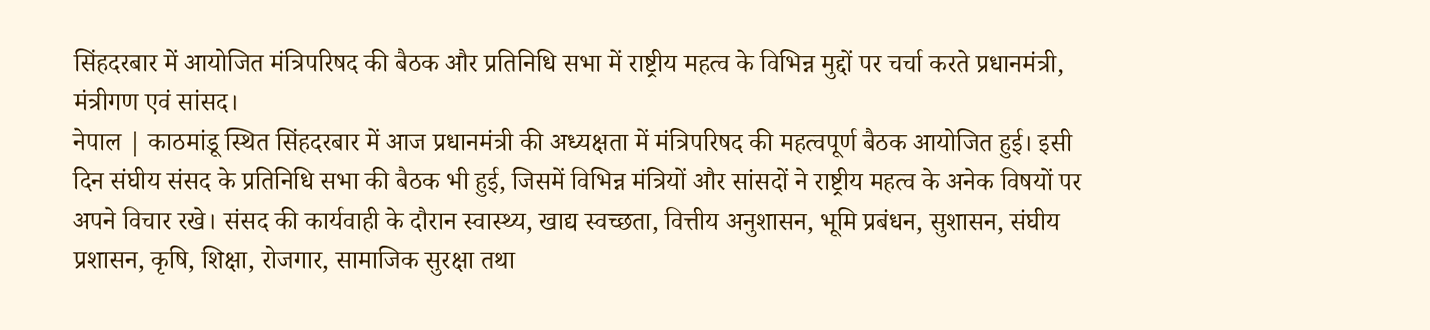सिंहदरबार में आयोजित मंत्रिपरिषद की बैठक और प्रतिनिधि सभा में राष्ट्रीय महत्व के विभिन्न मुद्दों पर चर्चा करते प्रधानमंत्री, मंत्रीगण एवं सांसद।
नेपाल | काठमांडू स्थित सिंहदरबार में आज प्रधानमंत्री की अध्यक्षता में मंत्रिपरिषद की महत्वपूर्ण बैठक आयोजित हुई। इसी दिन संघीय संसद के प्रतिनिधि सभा की बैठक भी हुई, जिसमें विभिन्न मंत्रियों और सांसदों ने राष्ट्रीय महत्व के अनेक विषयों पर अपने विचार रखे। संसद की कार्यवाही के दौरान स्वास्थ्य, खाद्य स्वच्छता, वित्तीय अनुशासन, भूमि प्रबंधन, सुशासन, संघीय प्रशासन, कृषि, शिक्षा, रोजगार, सामाजिक सुरक्षा तथा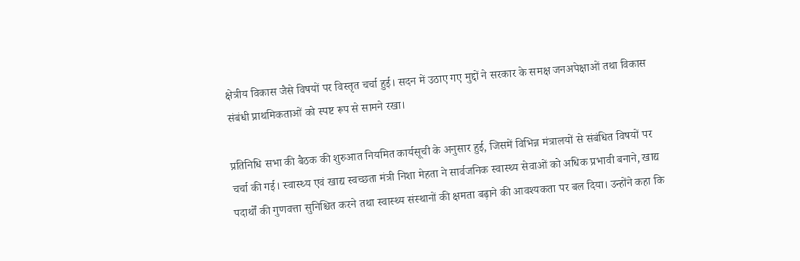क्षेत्रीय विकास जैसे विषयों पर विस्तृत चर्चा हुई। सदन में उठाए गए मुद्दों ने सरकार के समक्ष जनअपेक्षाओं तथा विकास संबंधी प्राथमिकताओं को स्पष्ट रूप से सामने रखा।

प्रतिनिधि सभा की बैठक की शुरुआत नियमित कार्यसूची के अनुसार हुई, जिसमें विभिन्न मंत्रालयों से संबंधित विषयों पर चर्चा की गई। स्वास्थ्य एवं खाद्य स्वच्छता मंत्री निशा मेहता ने सार्वजनिक स्वास्थ्य सेवाओं को अधिक प्रभावी बनाने, खाद्य पदार्थों की गुणवत्ता सुनिश्चित करने तथा स्वास्थ्य संस्थानों की क्षमता बढ़ाने की आवश्यकता पर बल दिया। उन्होंने कहा कि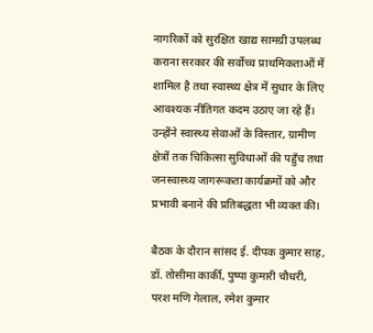नागरिकों को सुरक्षित खाद्य सामग्री उपलब्ध कराना सरकार की सर्वोच्च प्राथमिकताओं में शामिल है तथा स्वास्थ्य क्षेत्र में सुधार के लिए आवश्यक नीतिगत कदम उठाए जा रहे हैं। उन्होंने स्वास्थ्य सेवाओं के विस्तार, ग्रामीण क्षेत्रों तक चिकित्सा सुविधाओं की पहुँच तथा जनस्वास्थ्य जागरूकता कार्यक्रमों को और प्रभावी बनाने की प्रतिबद्धता भी व्यक्त की।

बैठक के दौरान सांसद ई. दीपक कुमार साह, डॉ. तोसीमा कार्की, पुष्पा कुमारी चौधरी, परश मणि गेलाल, रमेश कुमार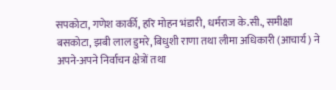सपकोटा, गणेश कार्की, हरि मोहन भंडारी, धर्मराज के.सी., समीक्षा बसकोटा, झबी लाल डुमरे, बिधुशी राणा तथा लीमा अधिकारी (आचार्य) ने अपने-अपने निर्वाचन क्षेत्रों तथा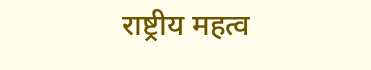राष्ट्रीय महत्व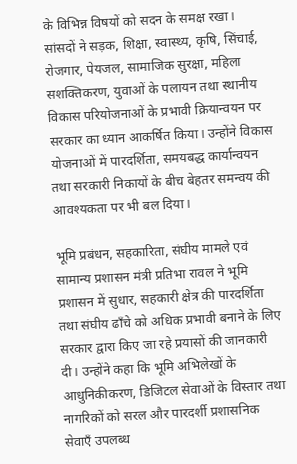के विभिन्न विषयों को सदन के समक्ष रखा। सांसदों ने सड़क, शिक्षा, स्वास्थ्य, कृषि, सिंचाई, रोजगार, पेयजल, सामाजिक सुरक्षा, महिला सशक्तिकरण, युवाओं के पलायन तथा स्थानीय विकास परियोजनाओं के प्रभावी क्रियान्वयन पर सरकार का ध्यान आकर्षित किया। उन्होंने विकास योजनाओं में पारदर्शिता, समयबद्ध कार्यान्वयन तथा सरकारी निकायों के बीच बेहतर समन्वय की आवश्यकता पर भी बल दिया।

भूमि प्रबंधन, सहकारिता, संघीय मामले एवं सामान्य प्रशासन मंत्री प्रतिभा रावल ने भूमि प्रशासन में सुधार, सहकारी क्षेत्र की पारदर्शिता तथा संघीय ढाँचे को अधिक प्रभावी बनाने के लिए सरकार द्वारा किए जा रहे प्रयासों की जानकारी दी। उन्होंने कहा कि भूमि अभिलेखों के आधुनिकीकरण, डिजिटल सेवाओं के विस्तार तथा नागरिकों को सरल और पारदर्शी प्रशासनिक सेवाएँ उपलब्ध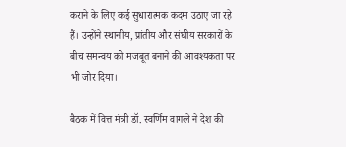कराने के लिए कई सुधारात्मक कदम उठाए जा रहे हैं। उन्होंने स्थानीय, प्रांतीय और संघीय सरकारों के बीच समन्वय को मजबूत बनाने की आवश्यकता पर भी जोर दिया।

बैठक में वित्त मंत्री डॉ. स्वर्णिम वागले ने देश की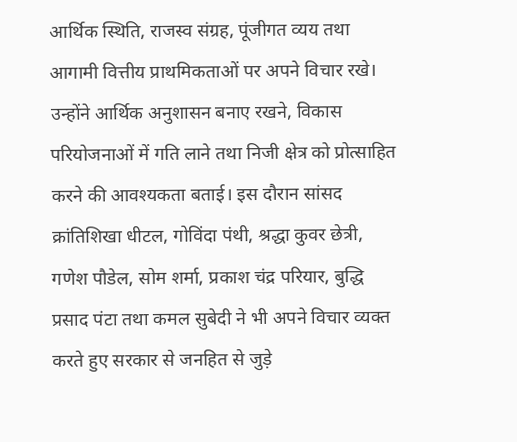आर्थिक स्थिति, राजस्व संग्रह, पूंजीगत व्यय तथा आगामी वित्तीय प्राथमिकताओं पर अपने विचार रखे। उन्होंने आर्थिक अनुशासन बनाए रखने, विकास परियोजनाओं में गति लाने तथा निजी क्षेत्र को प्रोत्साहित करने की आवश्यकता बताई। इस दौरान सांसद क्रांतिशिखा धीटल, गोविंदा पंथी, श्रद्धा कुवर छेत्री, गणेश पौडेल, सोम शर्मा, प्रकाश चंद्र परियार, बुद्धि प्रसाद पंटा तथा कमल सुबेदी ने भी अपने विचार व्यक्त करते हुए सरकार से जनहित से जुड़े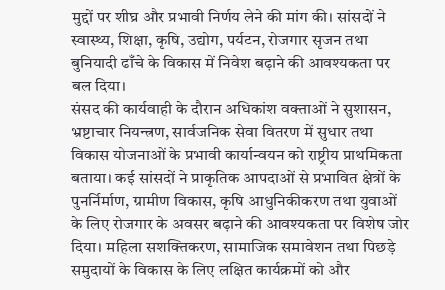मुद्दों पर शीघ्र और प्रभावी निर्णय लेने की मांग की। सांसदों ने स्वास्थ्य, शिक्षा, कृषि, उद्योग, पर्यटन, रोजगार सृजन तथा बुनियादी ढाँचे के विकास में निवेश बढ़ाने की आवश्यकता पर बल दिया।
संसद की कार्यवाही के दौरान अधिकांश वक्ताओं ने सुशासन, भ्रष्टाचार नियन्त्रण, सार्वजनिक सेवा वितरण में सुधार तथा विकास योजनाओं के प्रभावी कार्यान्वयन को राष्ट्रीय प्राथमिकता बताया। कई सांसदों ने प्राकृतिक आपदाओं से प्रभावित क्षेत्रों के पुनर्निर्माण, ग्रामीण विकास, कृषि आधुनिकीकरण तथा युवाओं के लिए रोजगार के अवसर बढ़ाने की आवश्यकता पर विशेष जोर दिया। महिला सशक्तिकरण, सामाजिक समावेशन तथा पिछड़े समुदायों के विकास के लिए लक्षित कार्यक्रमों को और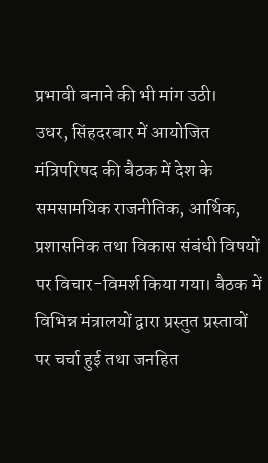प्रभावी बनाने की भी मांग उठी।
उधर, सिंहदरबार में आयोजित मंत्रिपरिषद की बैठक में देश के समसामयिक राजनीतिक, आर्थिक, प्रशासनिक तथा विकास संबंधी विषयों पर विचार-विमर्श किया गया। बैठक में विभिन्न मंत्रालयों द्वारा प्रस्तुत प्रस्तावों पर चर्चा हुई तथा जनहित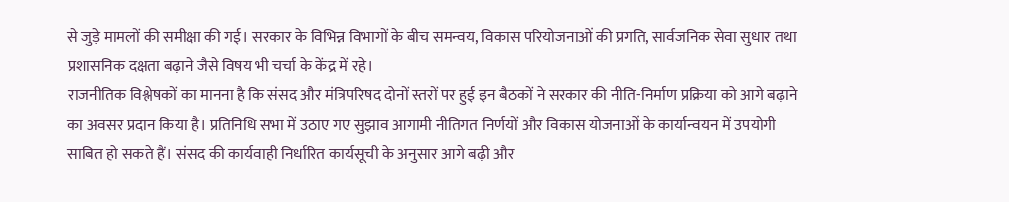से जुड़े मामलों की समीक्षा की गई। सरकार के विभिन्न विभागों के बीच समन्वय, विकास परियोजनाओं की प्रगति, सार्वजनिक सेवा सुधार तथा प्रशासनिक दक्षता बढ़ाने जैसे विषय भी चर्चा के केंद्र में रहे।
राजनीतिक विश्लेषकों का मानना है कि संसद और मंत्रिपरिषद दोनों स्तरों पर हुई इन बैठकों ने सरकार की नीति-निर्माण प्रक्रिया को आगे बढ़ाने का अवसर प्रदान किया है। प्रतिनिधि सभा में उठाए गए सुझाव आगामी नीतिगत निर्णयों और विकास योजनाओं के कार्यान्वयन में उपयोगी साबित हो सकते हैं। संसद की कार्यवाही निर्धारित कार्यसूची के अनुसार आगे बढ़ी और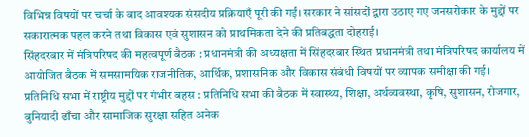विभिन्न विषयों पर चर्चा के बाद आवश्यक संसदीय प्रक्रियाएँ पूरी की गईं। सरकार ने सांसदों द्वारा उठाए गए जनसरोकार के मुद्दों पर सकारात्मक पहल करने तथा विकास एवं सुशासन को प्राथमिकता देने की प्रतिबद्धता दोहराई।
सिंहदरबार में मंत्रिपरिषद की महत्वपूर्ण बैठक : प्रधानमंत्री की अध्यक्षता में सिंहदरबार स्थित प्रधानमंत्री तथा मंत्रिपरिषद कार्यालय में आयोजित बैठक में समसामयिक राजनीतिक, आर्थिक, प्रशासनिक और विकास संबंधी विषयों पर व्यापक समीक्षा की गई।
प्रतिनिधि सभा में राष्ट्रीय मुद्दों पर गंभीर बहस : प्रतिनिधि सभा की बैठक में स्वास्थ्य, शिक्षा, अर्थव्यवस्था, कृषि, सुशासन, रोजगार, बुनियादी ढाँचा और सामाजिक सुरक्षा सहित अनेक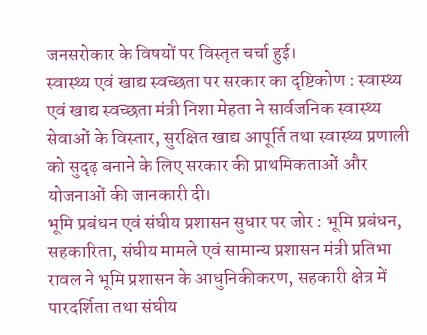जनसरोकार के विषयों पर विस्तृत चर्चा हुई।
स्वास्थ्य एवं खाद्य स्वच्छता पर सरकार का दृष्टिकोण : स्वास्थ्य एवं खाद्य स्वच्छता मंत्री निशा मेहता ने सार्वजनिक स्वास्थ्य सेवाओं के विस्तार, सुरक्षित खाद्य आपूर्ति तथा स्वास्थ्य प्रणाली को सुदृढ़ बनाने के लिए सरकार की प्राथमिकताओं और योजनाओं की जानकारी दी।
भूमि प्रबंधन एवं संघीय प्रशासन सुधार पर जोर : भूमि प्रबंधन, सहकारिता, संघीय मामले एवं सामान्य प्रशासन मंत्री प्रतिभा रावल ने भूमि प्रशासन के आधुनिकीकरण, सहकारी क्षेत्र में पारदर्शिता तथा संघीय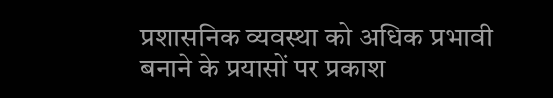प्रशासनिक व्यवस्था को अधिक प्रभावी बनाने के प्रयासों पर प्रकाश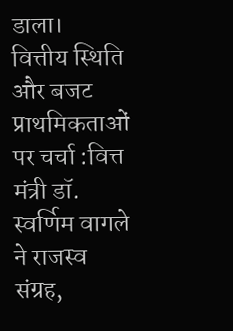डाला।
वित्तीय स्थिति और बजट प्राथमिकताओं पर चर्चा :वित्त मंत्री डॉ. स्वर्णिम वागले ने राजस्व संग्रह,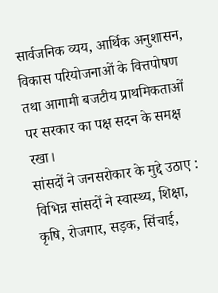सार्वजनिक व्यय, आर्थिक अनुशासन, विकास परियोजनाओं के वित्तपोषण तथा आगामी बजटीय प्राथमिकताओं पर सरकार का पक्ष सदन के समक्ष रखा।
सांसदों ने जनसरोकार के मुद्दे उठाए : विभिन्न सांसदों ने स्वास्थ्य, शिक्षा, कृषि, रोजगार, सड़क, सिंचाई,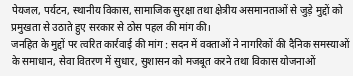पेयजल, पर्यटन, स्थानीय विकास, सामाजिक सुरक्षा तथा क्षेत्रीय असमानताओं से जुड़े मुद्दों को प्रमुखता से उठाते हुए सरकार से ठोस पहल की मांग की।
जनहित के मुद्दों पर त्वरित कार्रवाई की मांग : सदन में वक्ताओं ने नागरिकों की दैनिक समस्याओं के समाधान, सेवा वितरण में सुधार, सुशासन को मजबूत करने तथा विकास योजनाओं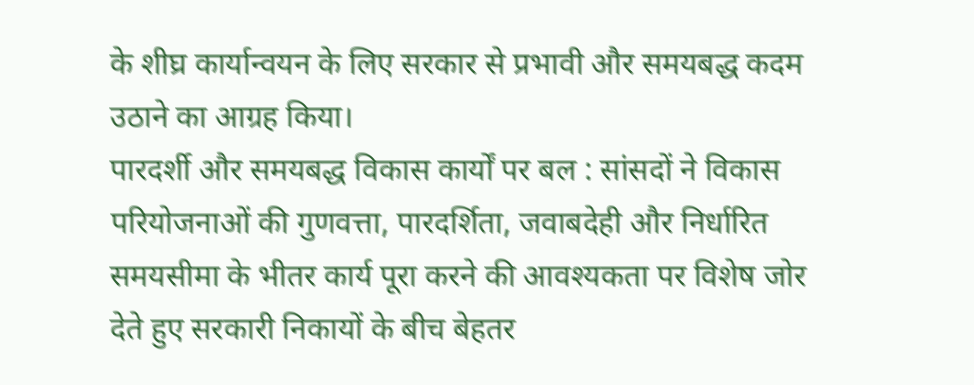के शीघ्र कार्यान्वयन के लिए सरकार से प्रभावी और समयबद्ध कदम उठाने का आग्रह किया।
पारदर्शी और समयबद्ध विकास कार्यों पर बल : सांसदों ने विकास परियोजनाओं की गुणवत्ता, पारदर्शिता, जवाबदेही और निर्धारित समयसीमा के भीतर कार्य पूरा करने की आवश्यकता पर विशेष जोर देते हुए सरकारी निकायों के बीच बेहतर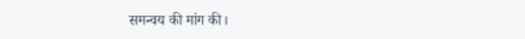समन्वय की मांग की।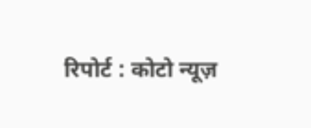रिपोर्ट : कोटो न्यूज़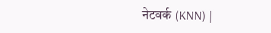नेटवर्क (KNN) |